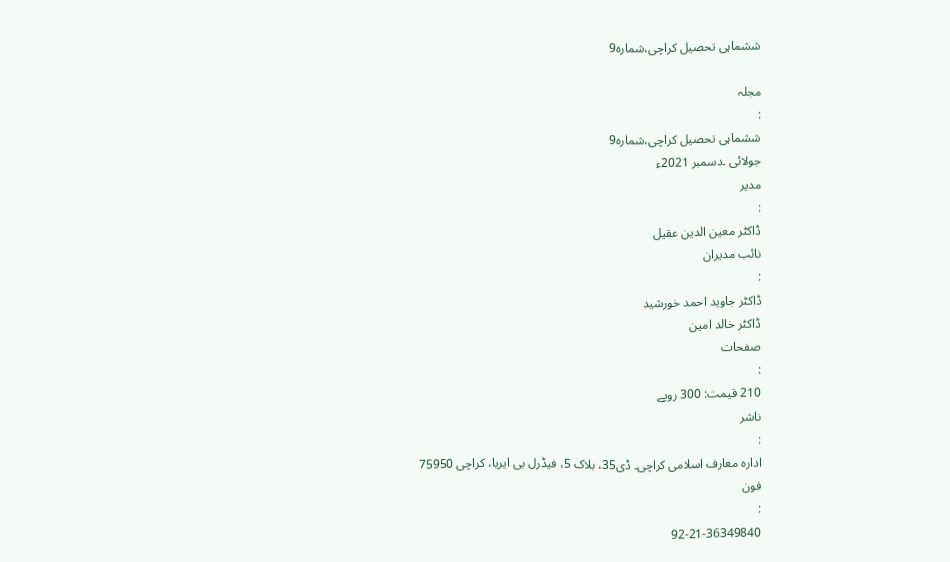ششماہی تحصیل کراچی،شمارہ9

مجلہ
:
ششماہی تحصیل کراچی،شمارہ9
جولائی ۔دسمبر 2021ء
مدیر
:
ڈاکٹر معین الدین عقیل
نائب مدیران
:
ڈاکٹر جاوید احمد خورشید
ڈاکٹر خالد امین
صفحات
:
210 قیمت: 300 روپے
ناشر
:
ادارہ معارف اسلامی کراچی۔ ڈی35، بلاک 5، فیڈرل بی ایریا، کراچی 75950
فون
:
92-21-36349840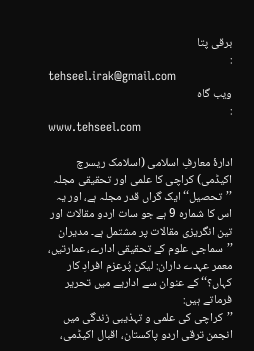برقی پتا
:
tehseel.irak@gmail.com
ویب گاہ
:
www.tehseel.com

ادارۂ معارفِ اسلامی (اسلامک ریسرچ اکیڈمی) کراچی کا علمی اور تحقیقی مجلہ ’’تحصیل‘‘ ایک گراں قدر مجلہ ہے، اور یہ اس کا شمارہ 9 ہے جو سات اردو مقالات اور تین انگریزی مقالات پر مشتمل ہے۔ مدیران ’’سماجی علوم کے تحقیقی ادارے، عمارتیں، معمر عہدے داران: لیکن پُرعزم افرادِ کار کہاں؟‘‘ کے عنوان سے اداریے میں تحریر فرماتے ہیں:
’’کراچی کی علمی و تہذیبی زندگی میں انجمن ترقی اردو پاکستان، اقبال اکیڈمی،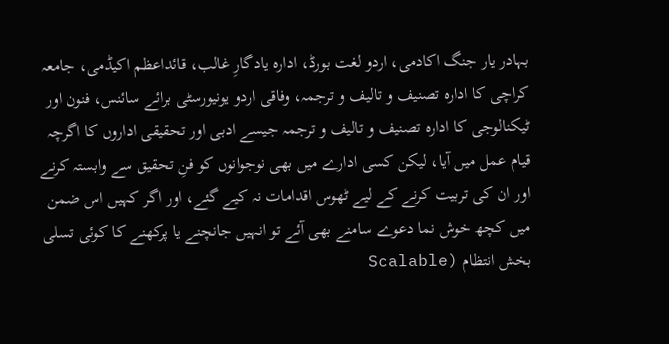بہادر یار جنگ اکادمی، اردو لغت بورڈ، ادارہ یادگارِ غالب، قائداعظم اکیڈمی، جامعہ کراچی کا ادارہ تصنیف و تالیف و ترجمہ، وفاقی اردو یونیورسٹی برائے سائنس، فنون اور ٹیکنالوجی کا ادارہ تصنیف و تالیف و ترجمہ جیسے ادبی اور تحقیقی اداروں کا اگرچہ قیام عمل میں آیا، لیکن کسی ادارے میں بھی نوجوانوں کو فنِ تحقیق سے وابستہ کرنے اور ان کی تربیت کرنے کے لیے ٹھوس اقدامات نہ کیے گئے، اور اگر کہیں اس ضمن میں کچھ خوش نما دعوے سامنے بھی آئے تو انہیں جانچنے یا پرکھنے کا کوئی تسلی بخش انتظام (Scalable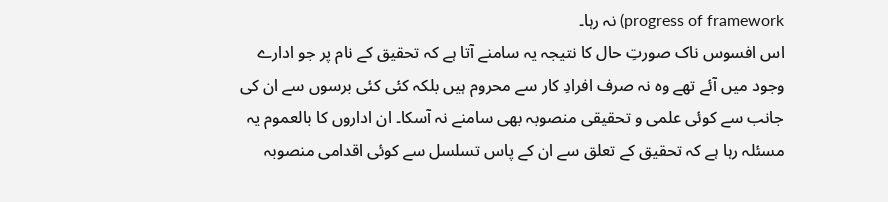progress of framework) نہ رہا۔
اس افسوس ناک صورتِ حال کا نتیجہ یہ سامنے آتا ہے کہ تحقیق کے نام پر جو ادارے وجود میں آئے تھے وہ نہ صرف افرادِ کار سے محروم ہیں بلکہ کئی کئی برسوں سے ان کی جانب سے کوئی علمی و تحقیقی منصوبہ بھی سامنے نہ آسکا۔ ان اداروں کا بالعموم یہ مسئلہ رہا ہے کہ تحقیق کے تعلق سے ان کے پاس تسلسل سے کوئی اقدامی منصوبہ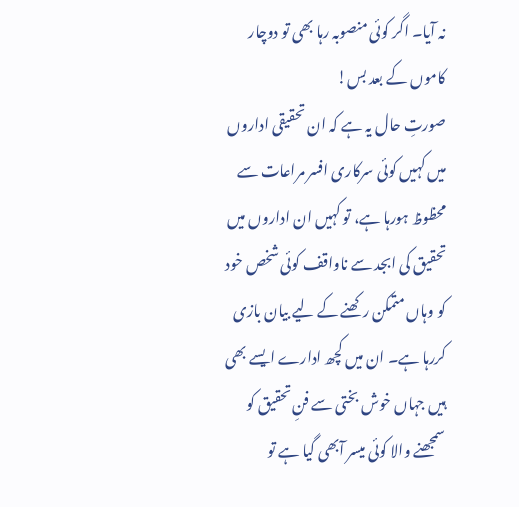نہ آیا۔ اگر کوئی منصوبہ رہا بھی تو دوچار کاموں کے بعد بس!
صورتِ حال یہ ہے کہ ان تحقیقی اداروں میں کہیں کوئی سرکاری افسر مراعات سے محظوظ ہورہا ہے، تو کہیں ان اداروں میں تحقیق کی ابجد سے ناواقف کوئی شخص خود کو وہاں متمکن رکھنے کے لیے بیان بازی کررہا ہے۔ ان میں کچھ ادارے ایسے بھی ہیں جہاں خوش بختی سے فنِ تحقیق کو سمجھنے والا کوئی میسر آبھی گیا ہے تو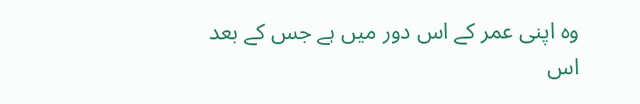وہ اپنی عمر کے اس دور میں ہے جس کے بعد اس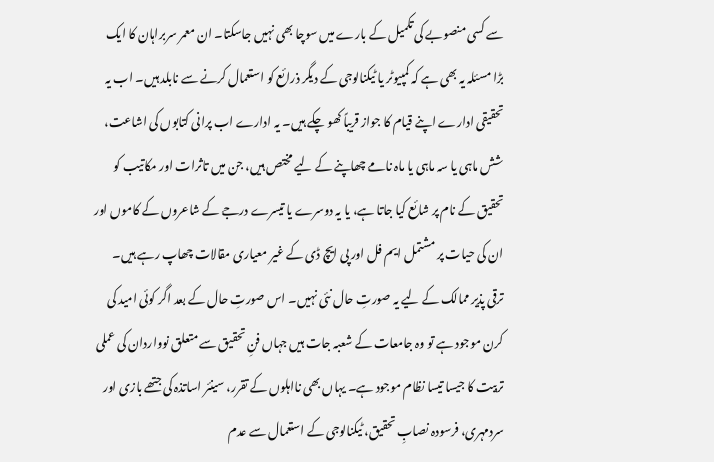سے کسی منصوبے کی تکمیل کے بارے میں سوچا بھی نہیں جاسکتا۔ ان معمر سربراہان کا ایک بڑا مسئلہ یہ بھی ہے کہ کمپیوٹر یا ٹیکنالوجی کے دیگر ذرائع کو استعمال کرنے سے نابلد ہیں۔ اب یہ تحقیقی ادارے اپنے قیام کا جواز قریباً کھو چکے ہیں۔ یہ ادارے اب پرانی کتابوں کی اشاعت، شش ماہی یا سہ ماہی یا ماہ نامے چھاپنے کے لیے مختص ہیں، جن میں تاثرات اور مکاتیب کو تحقیق کے نام پر شائع کیا جاتا ہے، یا یہ دوسرے یا تیسرے درجے کے شاعروں کے کاموں اور ان کی حیات پر مشتمل ایم فل اور پی ایچ ڈی کے غیر معیاری مقالات چھاپ رہے ہیں۔
ترقی پذیر ممالک کے لیے یہ صورتِ حال نئی نہیں۔ اس صورتِ حال کے بعد اگر کوئی امید کی کرن موجود ہے تو وہ جامعات کے شعبہ جات ہیں جہاں فنِ تحقیق سے متعلق نوواردان کی عملی تربیت کا جیسا تیسا نظام موجود ہے۔ یہاں بھی نااہلوں کے تقرر، سینئر اساتذہ کی جتھے بازی اور سردمہری، فرسودہ نصابِ تحقیق، ٹیکنالوجی کے استعمال سے عدم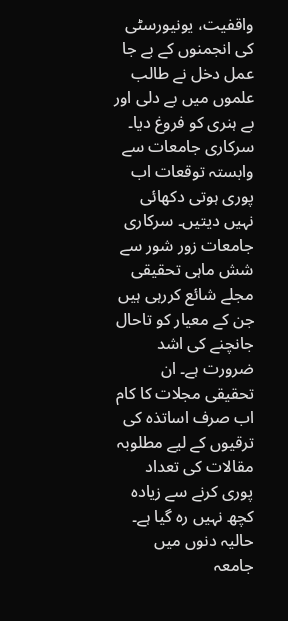واقفیت، یونیورسٹی کی انجمنوں کے بے جا عمل دخل نے طالب علموں میں بے دلی اور بے ہنری کو فروغ دیا۔ سرکاری جامعات سے وابستہ توقعات اب پوری ہوتی دکھائی نہیں دیتیں۔ سرکاری جامعات زور شور سے شش ماہی تحقیقی مجلے شائع کررہی ہیں جن کے معیار کو تاحال جانچنے کی اشد ضرورت ہے۔ ان تحقیقی مجلات کا کام اب صرف اساتذہ کی ترقیوں کے لیے مطلوبہ مقالات کی تعداد پوری کرنے سے زیادہ کچھ نہیں رہ گیا ہے۔
حالیہ دنوں میں جامعہ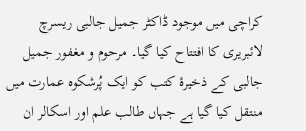کراچی میں موجود ڈاکٹر جمیل جالبی ریسرچ لائبریری کا افتتاح کیا گیا۔ مرحوم و مغفور جمیل جالبی کے ذخیرۂ کتب کو ایک پُرشکوہ عمارت میں منتقل کیا گیا ہے جہاں طالب علم اور اسکالر ان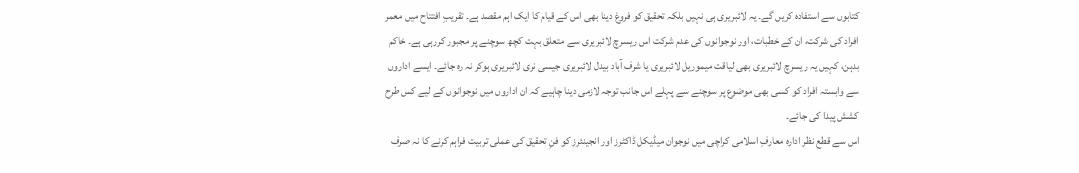کتابوں سے استفادہ کریں گے۔ یہ لائبریری ہی نہیں بلکہ تحقیق کو فروغ دینا بھی اس کے قیام کا ایک اہم مقصد ہے۔ تقریبِ افتتاح میں معمر افراد کی شرکت، ان کے خطبات، اور نوجوانوں کی عدم شرکت اس ریسرچ لائبریری سے متعلق بہت کچھ سوچنے پر مجبور کررہی ہے۔ خاکم بدہن، کہیں یہ ریسرچ لائبریری بھی لیاقت میموریل لائبریری یا شرف آباد بیدل لائبریری جیسی نری لائبریری ہوکر نہ رہ جائے۔ ایسے اداروں سے وابستہ افراد کو کسی بھی موضوع پر سوچنے سے پہلے اس جانب توجہ لازمی دینا چاہیے کہ ان اداروں میں نوجوانوں کے لیے کس طرح کشش پیدا کی جائے۔
اس سے قطع نظر ادارہ معارفِ اسلامی کراچی میں نوجوان میڈیکل ڈاکٹرز اور انجینئرز کو فنِ تحقیق کی عملی تربیت فراہم کرنے کا نہ صرف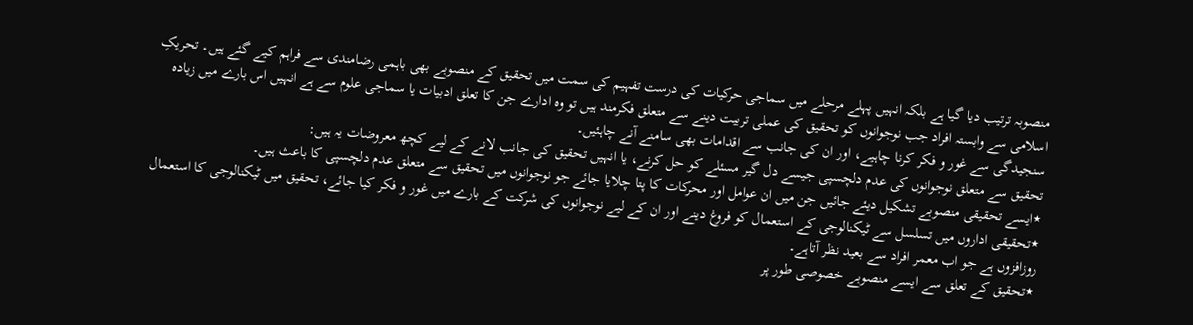منصوبہ ترتیب دیا گیا ہے بلکہ انہیں پہلے مرحلے میں سماجی حرکیات کی درست تفہیم کی سمت میں تحقیق کے منصوبے بھی باہمی رضامندی سے فراہم کیے گئے ہیں۔ تحریکِ اسلامی سے وابستہ افراد جب نوجوانوں کو تحقیق کی عملی تربیت دینے سے متعلق فکرمند ہیں تو وہ ادارے جن کا تعلق ادبیات یا سماجی علوم سے ہے انہیں اس بارے میں زیادہ سنجیدگی سے غور و فکر کرنا چاہیے، اور ان کی جانب سے اقدامات بھی سامنے آنے چاہئیں۔
تحقیق سے متعلق نوجوانوں کی عدم دلچسپی جیسے دل گیر مسئلے کو حل کرنے، یا انہیں تحقیق کی جانب لانے کے لیے کچھ معروضات یہ ہیں:
٭ایسے تحقیقی منصوبے تشکیل دیئے جائیں جن میں ان عوامل اور محرکات کا پتا چلایا جائے جو نوجوانوں میں تحقیق سے متعلق عدم دلچسپی کا باعث ہیں۔
٭تحقیقی اداروں میں تسلسل سے ٹیکنالوجی کے استعمال کو فروغ دینے اور ان کے لیے نوجوانوں کی شرکت کے بارے میں غور و فکر کیا جائے، تحقیق میں ٹیکنالوجی کا استعمال روزافزوں ہے جو اب معمر افراد سے بعید نظر آتاہے۔
٭تحقیق کے تعلق سے ایسے منصوبے خصوصی طور پر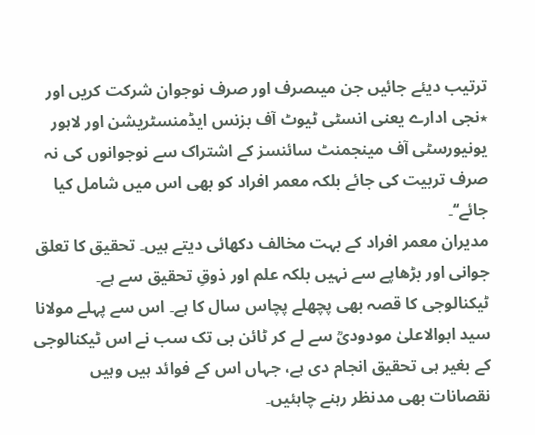ترتیب دیئے جائیں جن میںصرف اور صرف نوجوان شرکت کریں اور
٭نجی ادارے یعنی انسٹی ٹیوٹ آف بزنس ایڈمنسٹریشن اور لاہور یونیورسٹی آف مینجمنٹ سائنسز کے اشتراک سے نوجوانوں کی نہ صرف تربیت کی جائے بلکہ معمر افراد کو بھی اس میں شامل کیا جائے‘‘۔
مدیران معمر افراد کے بہت مخالف دکھائی دیتے ہیں۔ تحقیق کا تعلق جوانی اور بڑھاپے سے نہیں بلکہ علم اور ذوقِ تحقیق سے ہے۔ ٹیکنالوجی کا قصہ بھی پچھلے پچاس سال کا ہے۔ اس سے پہلے مولانا سید ابوالاعلیٰ مودودیؒ سے لے کر ٹائن بی تک سب نے اس ٹیکنالوجی کے بغیر ہی تحقیق انجام دی ہے، جہاں اس کے فوائد ہیں وہیں نقصانات بھی مدنظر رہنے چاہئیں۔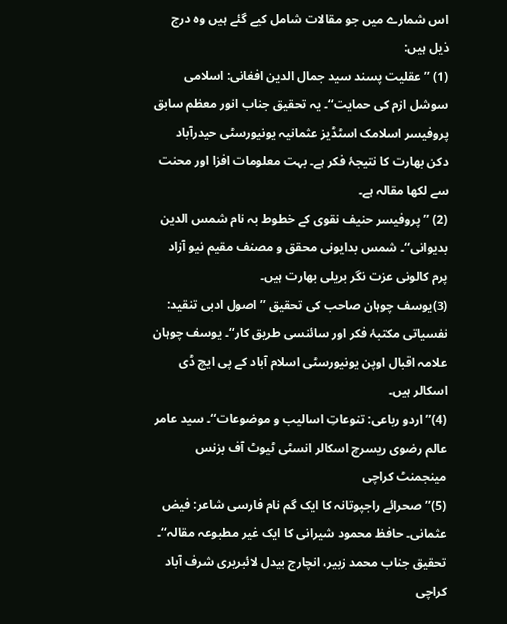اس شمارے میں جو مقالات شامل کیے گئے ہیں وہ درج ذیل ہیں:
(1) ’’عقلیت پسند سید جمال الدین افغانی: اسلامی سوشل ازم کی حمایت‘‘۔ یہ تحقیق جناب انور معظم سابق پروفیسر اسلامک اسٹڈیز عثمانیہ یونیورسٹی حیدرآباد دکن بھارت کا نتیجۂ فکر ہے۔ بہت معلومات افزا اور محنت سے لکھا مقالہ ہے۔
(2) ’’پروفیسر حنیف نقوی کے خطوط بہ نام شمس الدین بدیوانی‘‘۔ شمس بدایونی محقق و مصنف مقیم نیو آزاد پرم کالونی عزت نگر بریلی بھارت ہیں۔
(3)یوسف چوہان صاحب کی تحقیق ’’اصول ادبی تنقید: نفسیاتی مکتبۂ فکر اور سائنسی طریق کار‘‘۔ یوسف چوہان علامہ اقبال اوپن یونیورسٹی اسلام آباد کے پی ایچ ڈی اسکالر ہیں۔
(4)’’اردو رباعی: تنوعاتِ اسالیب و موضوعات‘‘۔ سید عامر عالم رضوی ریسرچ اسکالر انسٹی ٹیوٹ آف بزنس مینجمنٹ کراچی
(5)’’صحرائے راجپوتانہ کا ایک گم نام فارسی شاعر: فیض عثمانی۔ حافظ محمود شیرانی کا ایک غیر مطبوعہ مقالہ‘‘۔ تحقیق جناب محمد زبیر، انچارج بیدل لائبریری شرف آباد کراچی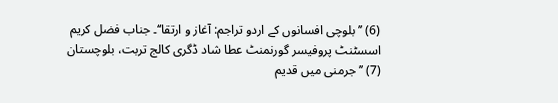(6) ’’بلوچی افسانوں کے اردو تراجم: آغاز و ارتقا‘‘۔ جناب فضل کریم اسسٹنٹ پروفیسر گورنمنٹ عطا شاد ڈگری کالج تربت، بلوچستان
(7) ’’جرمنی میں قدیم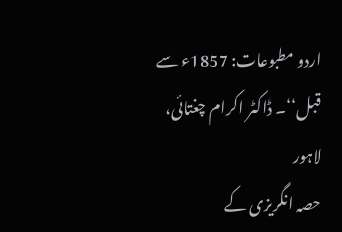اردو مطبوعات: 1857ء سے قبل‘‘۔ ڈاکٹر اکرام چغتائی، لاہور
حصہ انگریزی کے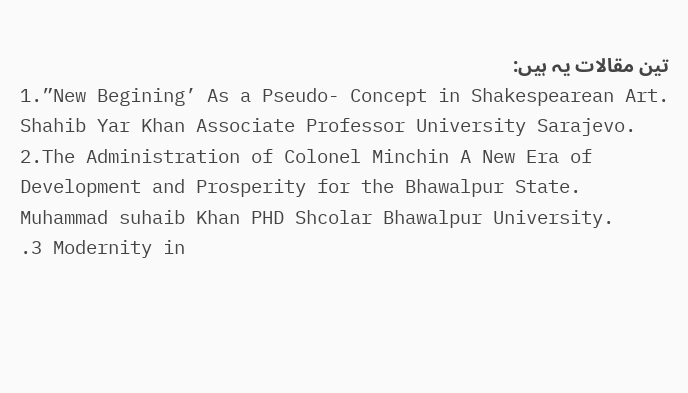تین مقالات یہ ہیں:
1.”New Begining’ As a Pseudo- Concept in Shakespearean Art.
Shahib Yar Khan Associate Professor University Sarajevo.
2.The Administration of Colonel Minchin A New Era of Development and Prosperity for the Bhawalpur State.
Muhammad suhaib Khan PHD Shcolar Bhawalpur University.
.3 Modernity in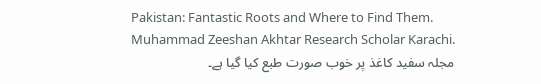Pakistan: Fantastic Roots and Where to Find Them.
Muhammad Zeeshan Akhtar Research Scholar Karachi.
مجلہ سفید کاغذ پر خوب صورت طبع کیا گیا ہے۔